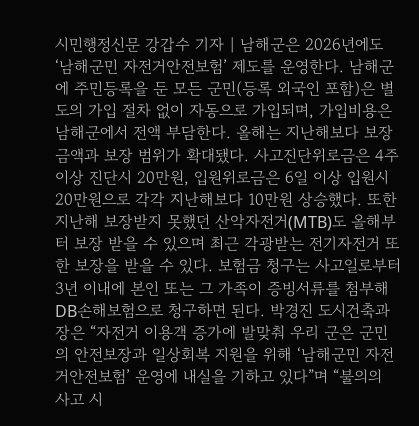시민행정신문 강갑수 기자 | 남해군은 2026년에도 ‘남해군민 자전거안전보험’ 제도를 운영한다. 남해군에 주민등록을 둔 모든 군민(등록 외국인 포함)은 별도의 가입 절차 없이 자동으로 가입되며, 가입비용은 남해군에서 전액 부담한다. 올해는 지난해보다 보장 금액과 보장 범위가 확대됐다. 사고진단위로금은 4주이상 진단시 20만원, 입원위로금은 6일 이상 입원시 20만원으로 각각 지난해보다 10만원 상승했다. 또한 지난해 보장받지 못했던 산악자전거(MTB)도 올해부터 보장 받을 수 있으며 최근 각광받는 전기자전거 또한 보장을 받을 수 있다. 보험금 청구는 사고일로부터 3년 이내에 본인 또는 그 가족이 증빙서류를 첨부해 DB손해보험으로 청구하면 된다. 박경진 도시건축과장은 “자전거 이용객 증가에 발맞춰 우리 군은 군민의 안전보장과 일상회복 지원을 위해 ‘남해군민 자전거안전보험’ 운영에 내실을 기하고 있다”며 “불의의 사고 시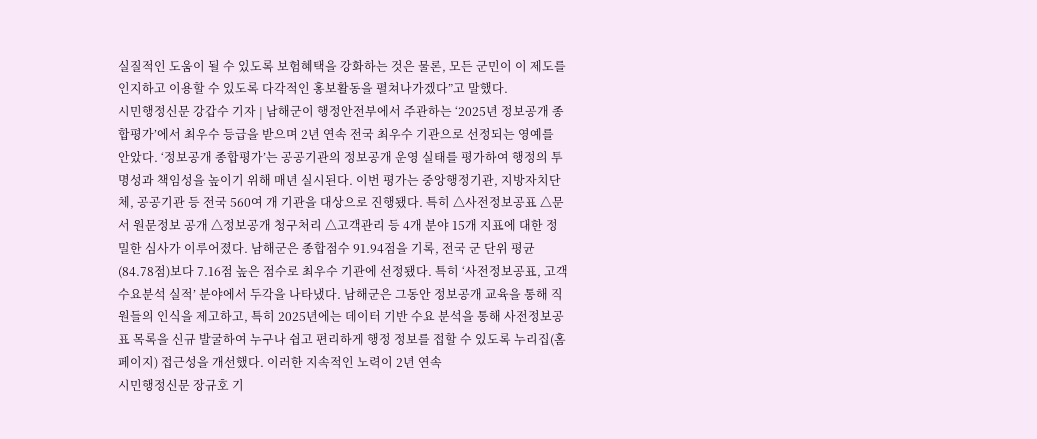실질적인 도움이 될 수 있도록 보험혜택을 강화하는 것은 물론, 모든 군민이 이 제도를 인지하고 이용할 수 있도록 다각적인 홍보활동을 펼쳐나가겠다”고 말했다.
시민행정신문 강갑수 기자 | 남해군이 행정안전부에서 주관하는 ‘2025년 정보공개 종합평가’에서 최우수 등급을 받으며 2년 연속 전국 최우수 기관으로 선정되는 영예를 안았다. ‘정보공개 종합평가’는 공공기관의 정보공개 운영 실태를 평가하여 행정의 투명성과 책임성을 높이기 위해 매년 실시된다. 이번 평가는 중앙행정기관, 지방자치단체, 공공기관 등 전국 560여 개 기관을 대상으로 진행됐다. 특히 △사전정보공표 △문서 원문정보 공개 △정보공개 청구처리 △고객관리 등 4개 분야 15개 지표에 대한 정밀한 심사가 이루어졌다. 남해군은 종합점수 91.94점을 기록, 전국 군 단위 평균(84.78점)보다 7.16점 높은 점수로 최우수 기관에 선정됐다. 특히 ‘사전정보공표, 고객수요분석 실적’ 분야에서 두각을 나타냈다. 남해군은 그동안 정보공개 교육을 통해 직원들의 인식을 제고하고, 특히 2025년에는 데이터 기반 수요 분석을 통해 사전정보공표 목록을 신규 발굴하여 누구나 쉽고 편리하게 행정 정보를 접할 수 있도록 누리집(홈페이지) 접근성을 개선했다. 이러한 지속적인 노력이 2년 연속
시민행정신문 장규호 기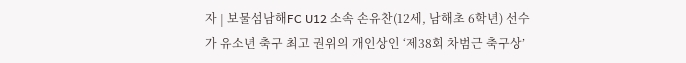자 | 보물섬남해FC U12 소속 손유찬(12세, 남해초 6학년) 선수가 유소년 축구 최고 권위의 개인상인 ‘제38회 차범근 축구상’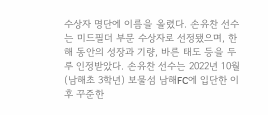수상자 명단에 이름을 올렸다. 손유찬 선수는 미드필더 부문 수상자로 선정됐으며, 한 해 동안의 성장과 기량, 바른 태도 등을 두루 인정받았다. 손유찬 선수는 2022년 10월(남해초 3학년) 보물섬 남해FC에 입단한 이후 꾸준한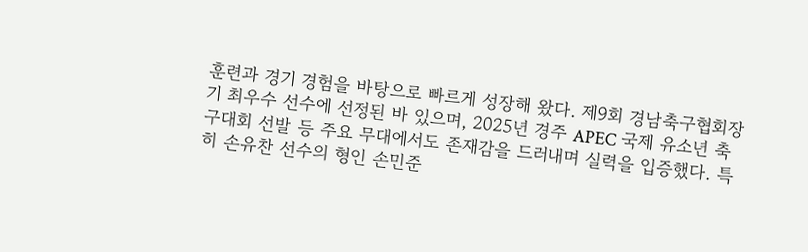훈련과 경기 경험을 바탕으로 빠르게 성장해 왔다. 제9회 경남축구협회장기 최우수 선수에 선정된 바 있으며, 2025년 경주 APEC 국제 유소년 축구대회 선발 등 주요 무대에서도 존재감을 드러내며 실력을 입증했다. 특히 손유찬 선수의 형인 손민준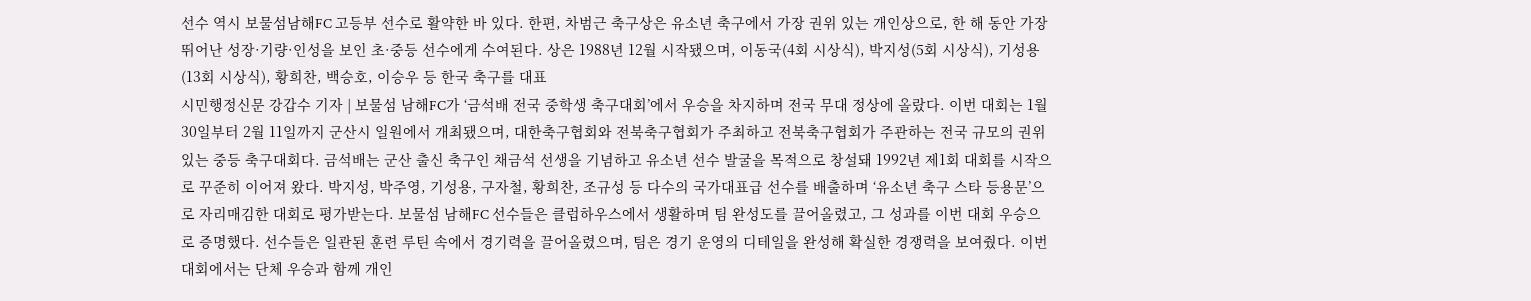선수 역시 보물섬남해FC 고등부 선수로 활약한 바 있다. 한편, 차범근 축구상은 유소년 축구에서 가장 권위 있는 개인상으로, 한 해 동안 가장 뛰어난 성장·기량·인성을 보인 초·중등 선수에게 수여된다. 상은 1988년 12월 시작됐으며, 이동국(4회 시상식), 박지성(5회 시상식), 기성용(13회 시상식), 황희찬, 백승호, 이승우 등 한국 축구를 대표
시민행정신문 강갑수 기자 | 보물섬 남해FC가 ‘금석배 전국 중학생 축구대회’에서 우승을 차지하며 전국 무대 정상에 올랐다. 이번 대회는 1월 30일부터 2월 11일까지 군산시 일원에서 개최됐으며, 대한축구협회와 전북축구협회가 주최하고 전북축구협회가 주관하는 전국 규모의 권위 있는 중등 축구대회다. 금석배는 군산 출신 축구인 채금석 선생을 기념하고 유소년 선수 발굴을 목적으로 창설돼 1992년 제1회 대회를 시작으로 꾸준히 이어져 왔다. 박지성, 박주영, 기성용, 구자철, 황희찬, 조규성 등 다수의 국가대표급 선수를 배출하며 ‘유소년 축구 스타 등용문’으로 자리매김한 대회로 평가받는다. 보물섬 남해FC 선수들은 클럽하우스에서 생활하며 팀 완성도를 끌어올렸고, 그 성과를 이번 대회 우승으로 증명했다. 선수들은 일관된 훈련 루틴 속에서 경기력을 끌어올렸으며, 팀은 경기 운영의 디테일을 완성해 확실한 경쟁력을 보여줬다. 이번 대회에서는 단체 우승과 함께 개인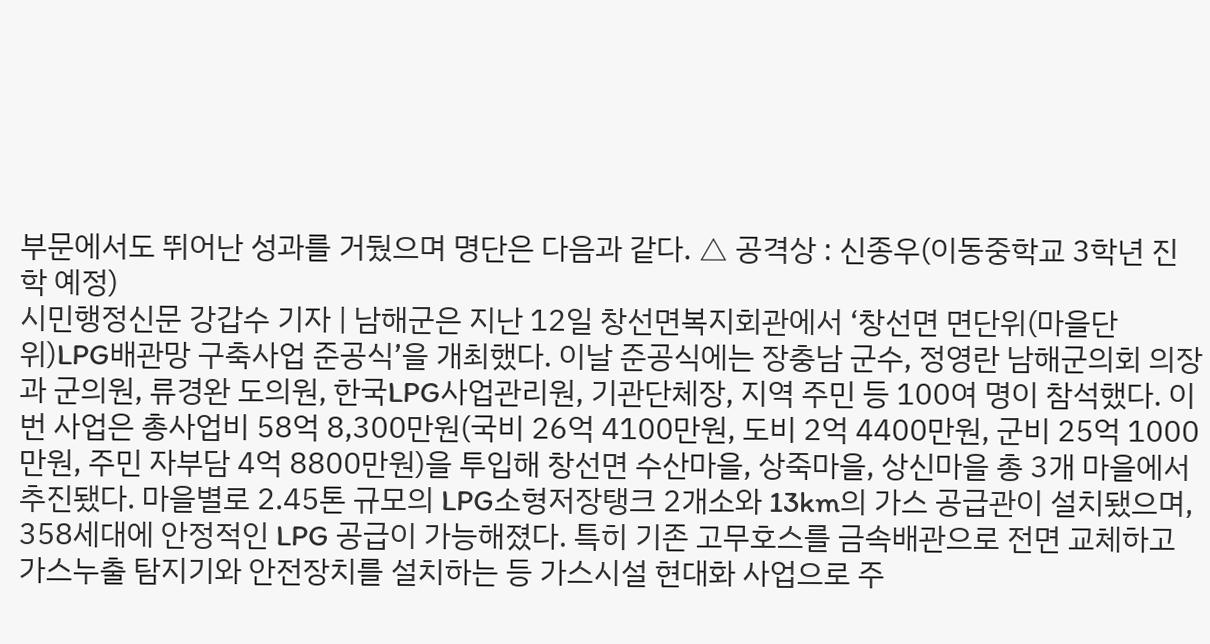부문에서도 뛰어난 성과를 거뒀으며 명단은 다음과 같다. △ 공격상 : 신종우(이동중학교 3학년 진학 예정)
시민행정신문 강갑수 기자 | 남해군은 지난 12일 창선면복지회관에서 ‘창선면 면단위(마을단위)LPG배관망 구축사업 준공식’을 개최했다. 이날 준공식에는 장충남 군수, 정영란 남해군의회 의장과 군의원, 류경완 도의원, 한국LPG사업관리원, 기관단체장, 지역 주민 등 100여 명이 참석했다. 이번 사업은 총사업비 58억 8,300만원(국비 26억 4100만원, 도비 2억 4400만원, 군비 25억 1000만원, 주민 자부담 4억 8800만원)을 투입해 창선면 수산마을, 상죽마을, 상신마을 총 3개 마을에서 추진됐다. 마을별로 2.45톤 규모의 LPG소형저장탱크 2개소와 13km의 가스 공급관이 설치됐으며, 358세대에 안정적인 LPG 공급이 가능해졌다. 특히 기존 고무호스를 금속배관으로 전면 교체하고 가스누출 탐지기와 안전장치를 설치하는 등 가스시설 현대화 사업으로 주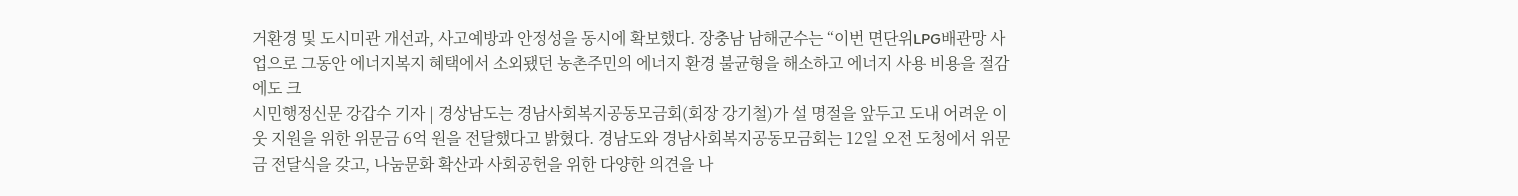거환경 및 도시미관 개선과, 사고예방과 안정성을 동시에 확보했다. 장충남 남해군수는 “이번 면단위LPG배관망 사업으로 그동안 에너지복지 혜택에서 소외됐던 농촌주민의 에너지 환경 불균형을 해소하고 에너지 사용 비용을 절감에도 크
시민행정신문 강갑수 기자 | 경상남도는 경남사회복지공동모금회(회장 강기철)가 설 명절을 앞두고 도내 어려운 이웃 지원을 위한 위문금 6억 원을 전달했다고 밝혔다. 경남도와 경남사회복지공동모금회는 12일 오전 도청에서 위문금 전달식을 갖고, 나눔문화 확산과 사회공헌을 위한 다양한 의견을 나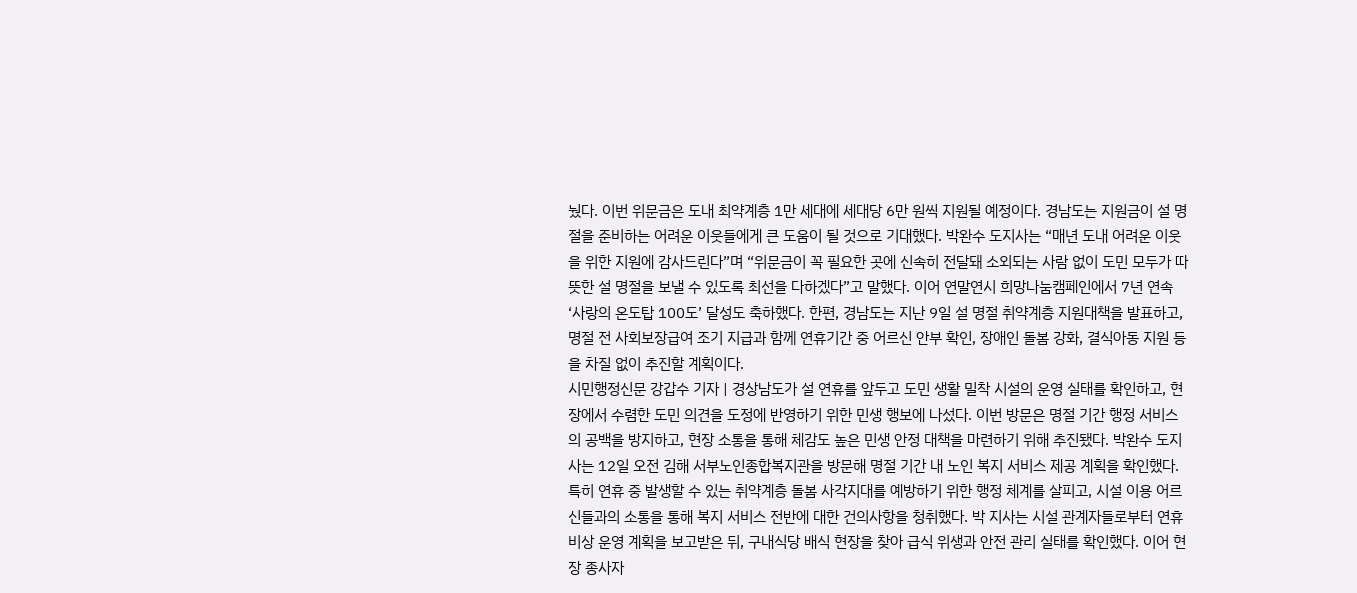눴다. 이번 위문금은 도내 최약계층 1만 세대에 세대당 6만 원씩 지원될 예정이다. 경남도는 지원금이 설 명절을 준비하는 어려운 이웃들에게 큰 도움이 될 것으로 기대했다. 박완수 도지사는 “매년 도내 어려운 이웃을 위한 지원에 감사드린다”며 “위문금이 꼭 필요한 곳에 신속히 전달돼 소외되는 사람 없이 도민 모두가 따뜻한 설 명절을 보낼 수 있도록 최선을 다하겠다”고 말했다. 이어 연말연시 희망나눔캠페인에서 7년 연속 ‘사랑의 온도탑 100도’ 달성도 축하했다. 한편, 경남도는 지난 9일 설 명절 취약계층 지원대책을 발표하고, 명절 전 사회보장급여 조기 지급과 함께 연휴기간 중 어르신 안부 확인, 장애인 돌봄 강화, 결식아동 지원 등을 차질 없이 추진할 계획이다.
시민행정신문 강갑수 기자 | 경상남도가 설 연휴를 앞두고 도민 생활 밀착 시설의 운영 실태를 확인하고, 현장에서 수렴한 도민 의견을 도정에 반영하기 위한 민생 행보에 나섰다. 이번 방문은 명절 기간 행정 서비스의 공백을 방지하고, 현장 소통을 통해 체감도 높은 민생 안정 대책을 마련하기 위해 추진됐다. 박완수 도지사는 12일 오전 김해 서부노인종합복지관을 방문해 명절 기간 내 노인 복지 서비스 제공 계획을 확인했다. 특히 연휴 중 발생할 수 있는 취약계층 돌봄 사각지대를 예방하기 위한 행정 체계를 살피고, 시설 이용 어르신들과의 소통을 통해 복지 서비스 전반에 대한 건의사항을 청취했다. 박 지사는 시설 관계자들로부터 연휴 비상 운영 계획을 보고받은 뒤, 구내식당 배식 현장을 찾아 급식 위생과 안전 관리 실태를 확인했다. 이어 현장 종사자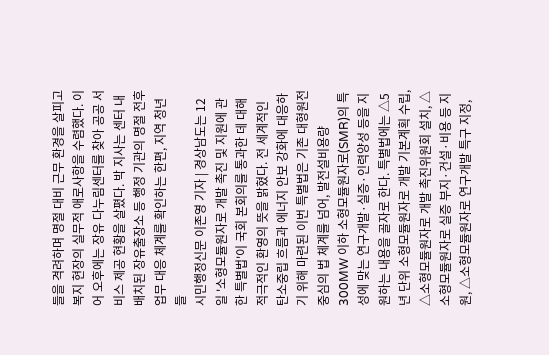들을 격려하며 명절 대비 근무 환경을 살피고 복지 현장의 실무적 애로사항을 수렴했다. 이어 오후에는 장유 다누림센터를 찾아 공공 서비스 제공 현황을 살폈다. 박 지사는 센터 내 배치된 장유출장소 등 행정 기관의 명절 전후 업무 대응 체계를 확인하는 한편, 지역 청년들
시민행정신문 이존영 기자 | 경상남도는 12일 '소형모듈원자로 개발 촉진 및 지원에 관한 특별법'이 국회 본회의를 통과한 데 대해 적극적인 환영의 뜻을 밝혔다. 전 세계적인 탄소중립 흐름과 에너지 안보 강화에 대응하기 위해 마련된 이번 특별법은 기존 대형원전 중심의 법 체계를 넘어, 발전설비용량 300MW 이하 소형모듈원자로(SMR)의 특성에 맞는 연구개발·실증·인력양성 등을 지원하는 내용을 골자로 한다. 특별법에는 △5년 단위 소형모듈원자로 개발 기본계획 수립, △소형모듈원자로 개발 촉진위원회 설치, △소형모듈원자로 실증 부지·건설·비용 등 지원, △소형모듈원자로 연구개발 특구 지정,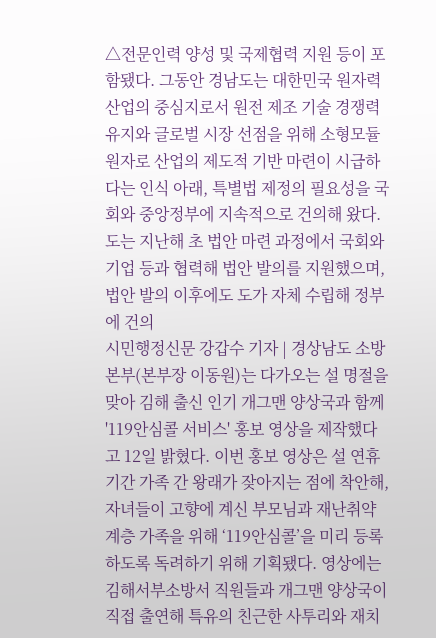△전문인력 양성 및 국제협력 지원 등이 포함됐다. 그동안 경남도는 대한민국 원자력산업의 중심지로서 원전 제조 기술 경쟁력 유지와 글로벌 시장 선점을 위해 소형모듈원자로 산업의 제도적 기반 마련이 시급하다는 인식 아래, 특별법 제정의 필요성을 국회와 중앙정부에 지속적으로 건의해 왔다. 도는 지난해 초 법안 마련 과정에서 국회와 기업 등과 협력해 법안 발의를 지원했으며, 법안 발의 이후에도 도가 자체 수립해 정부에 건의
시민행정신문 강갑수 기자 | 경상남도 소방본부(본부장 이동원)는 다가오는 설 명절을 맞아 김해 출신 인기 개그맨 양상국과 함께 '119안심콜 서비스' 홍보 영상을 제작했다고 12일 밝혔다. 이번 홍보 영상은 설 연휴 기간 가족 간 왕래가 잦아지는 점에 착안해, 자녀들이 고향에 계신 부모님과 재난취약계층 가족을 위해 ‘119안심콜’을 미리 등록하도록 독려하기 위해 기획됐다. 영상에는 김해서부소방서 직원들과 개그맨 양상국이 직접 출연해 특유의 친근한 사투리와 재치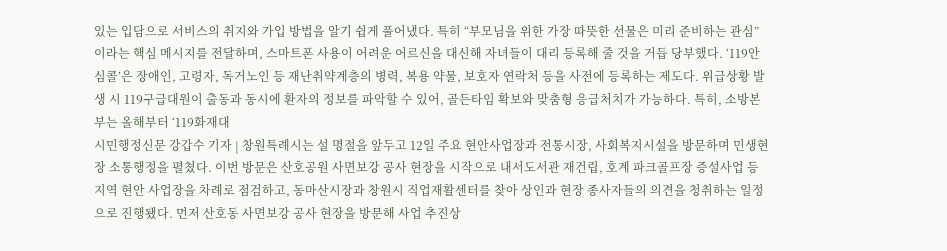있는 입담으로 서비스의 취지와 가입 방법을 알기 쉽게 풀어냈다. 특히 “부모님을 위한 가장 따뜻한 선물은 미리 준비하는 관심”이라는 핵심 메시지를 전달하며, 스마트폰 사용이 어려운 어르신을 대신해 자녀들이 대리 등록해 줄 것을 거듭 당부했다. ‘119안심콜’은 장애인, 고령자, 독거노인 등 재난취약계층의 병력, 복용 약물, 보호자 연락처 등을 사전에 등록하는 제도다. 위급상황 발생 시 119구급대원이 출동과 동시에 환자의 정보를 파악할 수 있어, 골든타임 확보와 맞춤형 응급처치가 가능하다. 특히, 소방본부는 올해부터 ‘119화재대
시민행정신문 강갑수 기자 | 창원특례시는 설 명절을 앞두고 12일 주요 현안사업장과 전통시장, 사회복지시설을 방문하며 민생현장 소통행정을 펼쳤다. 이번 방문은 산호공원 사면보강 공사 현장을 시작으로 내서도서관 재건립, 호계 파크골프장 증설사업 등 지역 현안 사업장을 차례로 점검하고, 동마산시장과 창원시 직업재활센터를 찾아 상인과 현장 종사자들의 의견을 청취하는 일정으로 진행됐다. 먼저 산호동 사면보강 공사 현장을 방문해 사업 추진상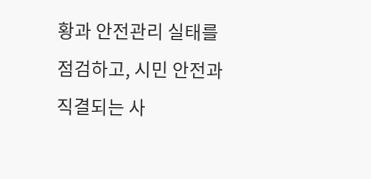황과 안전관리 실태를 점검하고, 시민 안전과 직결되는 사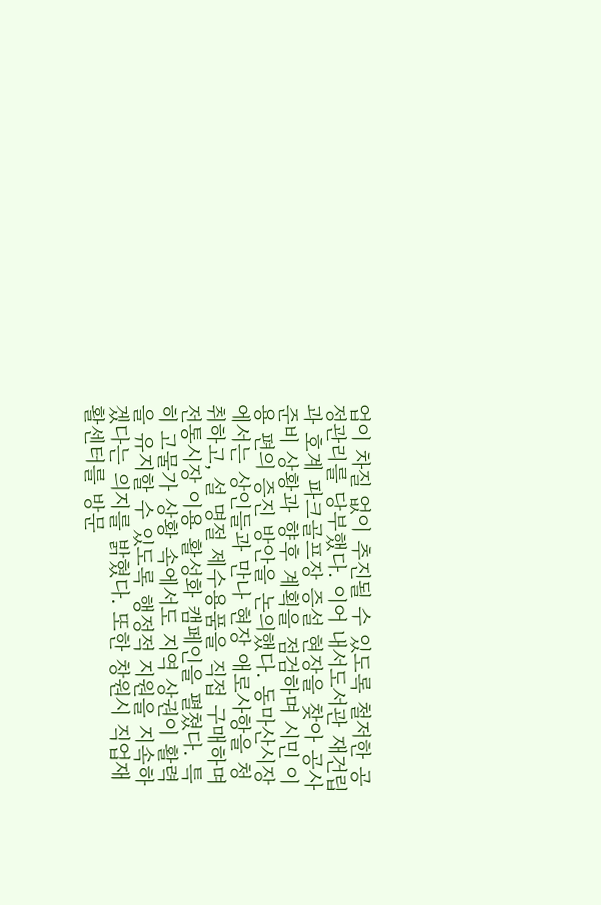업이 차질 없이 추진될 수 있도록 철저한 공정관리를 당부했다. 이어 내서도서관 재건립과 호계 파크골프장 증설 현장을 찾아 공사 준비 상황과 향후 계획을 점검하며 시민 이용 편의 증진 방안을 논의했다. 동마산시장에서는 상인들과 만나 현장 애로사항을 청취하고, 설 명절 제수용품을 직접 구매하며 전통시장 이용 활성화 캠페인을 펼쳤다. 특히 고물가 상황 속에서도 지역 상권이 활력을 유지할 수 있도록 행정적 지원을 지속하겠다는 의지를 밝혔다. 또한 창원시 직업재활센터를 방문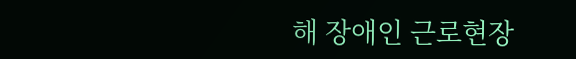해 장애인 근로현장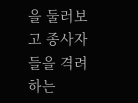을 둘러보고 종사자들을 격려하는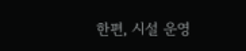한편, 시설 운영